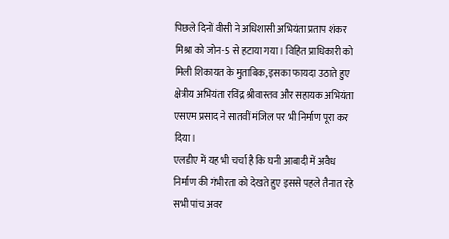पिछले दिनों वीसी ने अधिशासी अभियंता प्रताप शंकर मिश्रा को जोन-5 से हटाया गया। विहित प्राधिकारी को मिली शिकायत के मुताबिक, इसका फायदा उठाते हुए क्षेत्रीय अभियंता रविंद्र श्रीवास्तव और सहायक अभियंता एसएम प्रसाद ने सातवीं मंजिल पर भी निर्माण पूरा कर दिया।
एलडीए में यह भी चर्चा है कि घनी आबादी में अवैध निर्माण की गंभीरता को देखते हुए इससे पहले तैनात रहे सभी पांच अवर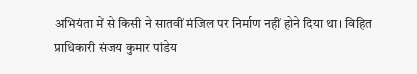अभियंता में से किसी ने सातवीं मंजिल पर निर्माण नहीं होने दिया था। विहित प्राधिकारी संजय कुमार पांडेय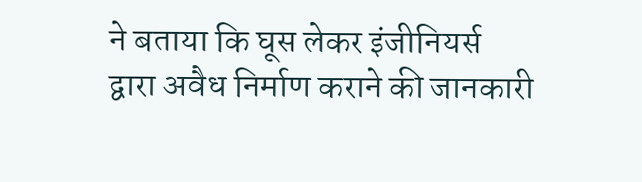ने बताया कि घूस लेकर इंजीनियर्स द्वारा अवैध निर्माण कराने की जानकारी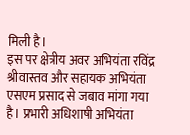मिली है।
इस पर क्षेत्रीय अवर अभियंता रविंद्र श्रीवास्तव और सहायक अभियंता एसएम प्रसाद से जबाव मांगा गया है। प्रभारी अधिशाषी अभियंता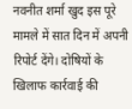नवनीत शर्मा खुद इस पूरे मामले में सात दिन में अपनी रिपोर्ट देंगे। दोषियों के खिलाफ कार्रवाई की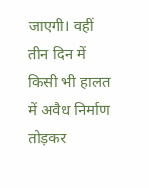जाएगी। वहीं तीन दिन में किसी भी हालत में अवैध निर्माण तोड़कर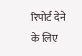रिपोर्ट देने के लिए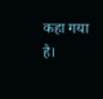कहा गया है।